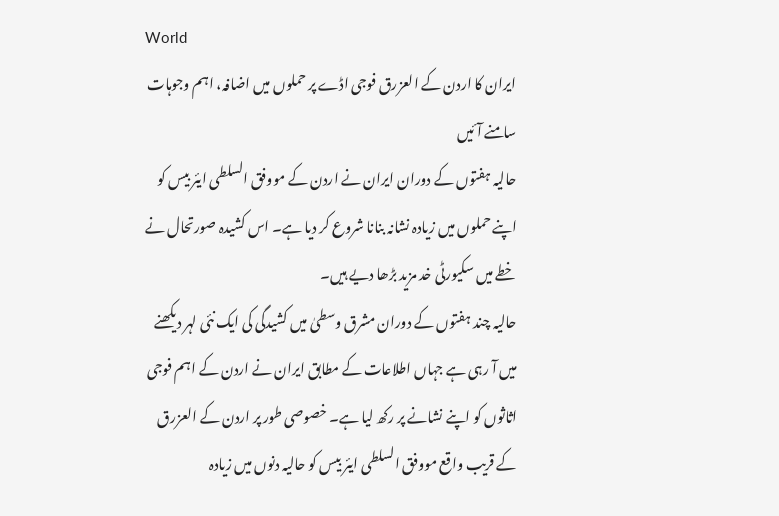World
ایران کا اردن کے العزرق فوجی اڈے پر حملوں میں اضافہ، اہم وجوہات سامنے آئیں
حالیہ ہفتوں کے دوران ایران نے اردن کے مووفق السلطی ایئر بیس کو اپنے حملوں میں زیادہ نشانہ بنانا شروع کر دیا ہے۔ اس کشیدہ صورتحال نے خطے میں سکیورٹی خد مزید بڑھا دیے ہیں۔
حالیہ چند ہفتوں کے دوران مشرق وسطیٰ میں کشیدگی کی ایک نئی لہر دیکھنے میں آ رہی ہے جہاں اطلاعات کے مطابق ایران نے اردن کے اہم فوجی اثاثوں کو اپنے نشانے پر رکھ لیا ہے۔ خصوصی طور پر اردن کے العزرق کے قریب واقع مووفق السلطی ایئر بیس کو حالیہ دنوں میں زیادہ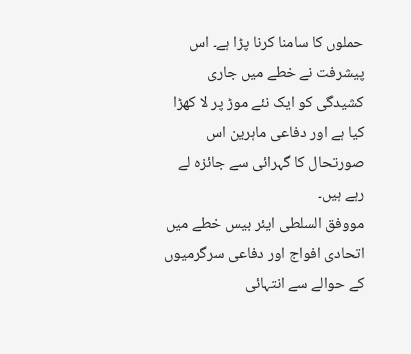حملوں کا سامنا کرنا پڑا ہے۔ اس پیشرفت نے خطے میں جاری کشیدگی کو ایک نئے موڑ پر لا کھڑا کیا ہے اور دفاعی ماہرین اس صورتحال کا گہرائی سے جائزہ لے رہے ہیں۔
مووفق السلطی ایئر بیس خطے میں اتحادی افواج اور دفاعی سرگرمیوں کے حوالے سے انتہائی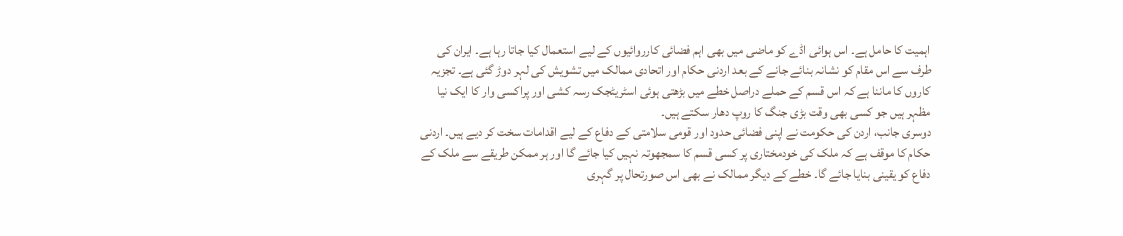اہمیت کا حامل ہے۔ اس ہوائی اڈے کو ماضی میں بھی اہم فضائی کارروائیوں کے لیے استعمال کیا جاتا رہا ہے۔ ایران کی طرف سے اس مقام کو نشانہ بنائے جانے کے بعد اردنی حکام اور اتحادی ممالک میں تشویش کی لہر دوڑ گئی ہے۔ تجزیہ کاروں کا ماننا ہے کہ اس قسم کے حملے دراصل خطے میں بڑھتی ہوئی اسٹریٹجک رسہ کشی اور پراکسی وار کا ایک نیا مظہر ہیں جو کسی بھی وقت بڑی جنگ کا روپ دھار سکتے ہیں۔
دوسری جانب، اردن کی حکومت نے اپنی فضائی حدود اور قومی سلامتی کے دفاع کے لیے اقدامات سخت کر دیے ہیں۔ اردنی حکام کا موقف ہے کہ ملک کی خودمختاری پر کسی قسم کا سمجھوتہ نہیں کیا جائے گا اور ہر ممکن طریقے سے ملک کے دفاع کو یقینی بنایا جائے گا۔ خطے کے دیگر ممالک نے بھی اس صورتحال پر گہری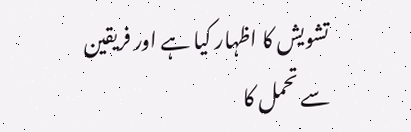تشویش کا اظہار کیا ہے اور فریقین سے تحمل کا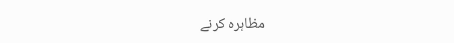مظاہرہ کرنے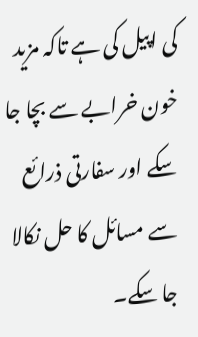کی اپیل کی ہے تاکہ مزید خون خرابے سے بچا جا سکے اور سفارتی ذرائع سے مسائل کا حل نکالا جا سکے۔